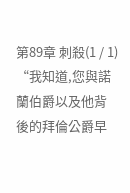第89章 刺殺(1 / 1)
“我知道,您與諾蘭伯爵以及他背後的拜倫公爵早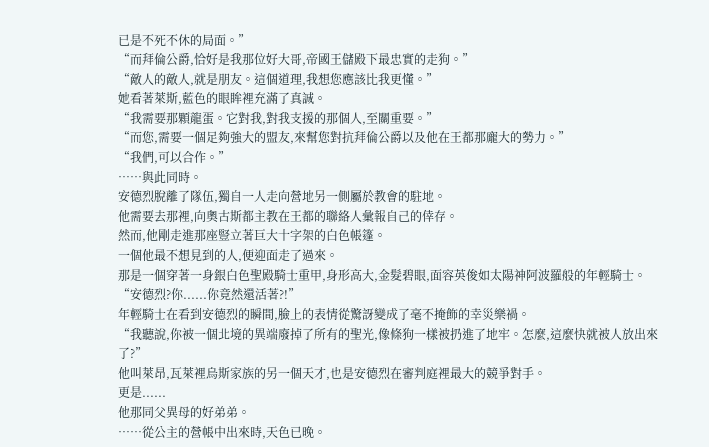已是不死不休的局面。”
“而拜倫公爵,恰好是我那位好大哥,帝國王儲殿下最忠實的走狗。”
“敵人的敵人,就是朋友。這個道理,我想您應該比我更懂。”
她看著萊斯,藍色的眼眸裡充滿了真誠。
“我需要那顆龍蛋。它對我,對我支援的那個人,至關重要。”
“而您,需要一個足夠強大的盟友,來幫您對抗拜倫公爵以及他在王都那龐大的勢力。”
“我們,可以合作。”
……與此同時。
安德烈脫離了隊伍,獨自一人走向營地另一側屬於教會的駐地。
他需要去那裡,向奧古斯都主教在王都的聯絡人彙報自己的倖存。
然而,他剛走進那座豎立著巨大十字架的白色帳篷。
一個他最不想見到的人,便迎面走了過來。
那是一個穿著一身銀白色聖殿騎士重甲,身形高大,金髮碧眼,面容英俊如太陽神阿波羅般的年輕騎士。
“安德烈?你......你竟然還活著?!”
年輕騎士在看到安德烈的瞬間,臉上的表情從驚訝變成了毫不掩飾的幸災樂禍。
“我聽說,你被一個北境的異端廢掉了所有的聖光,像條狗一樣被扔進了地牢。怎麼,這麼快就被人放出來了?”
他叫萊昂,瓦萊裡烏斯家族的另一個天才,也是安德烈在審判庭裡最大的競爭對手。
更是......
他那同父異母的好弟弟。
……從公主的營帳中出來時,天色已晚。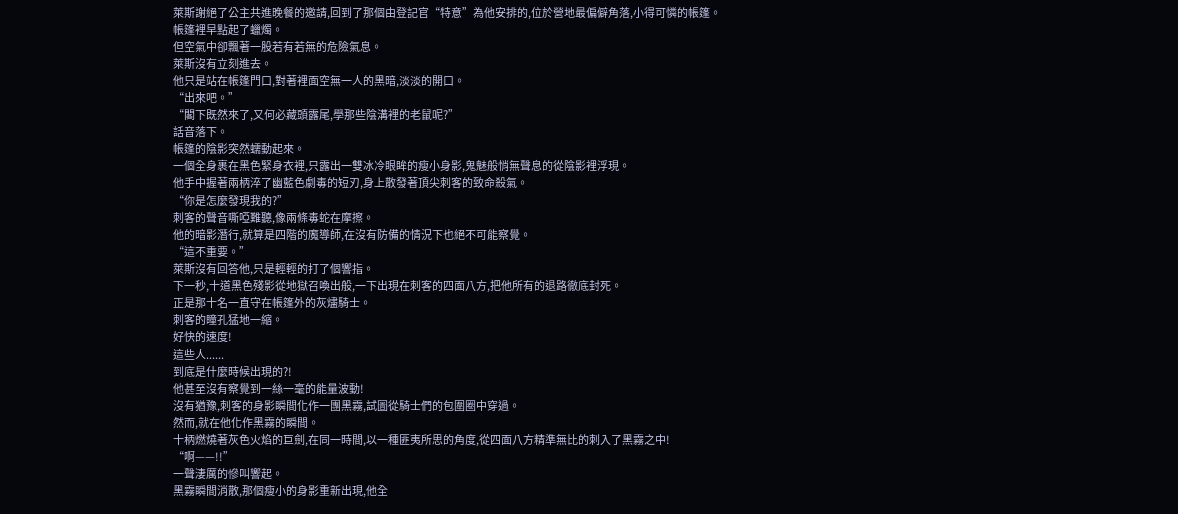萊斯謝絕了公主共進晚餐的邀請,回到了那個由登記官“特意”為他安排的,位於營地最偏僻角落,小得可憐的帳篷。
帳篷裡早點起了蠟燭。
但空氣中卻飄著一股若有若無的危險氣息。
萊斯沒有立刻進去。
他只是站在帳篷門口,對著裡面空無一人的黑暗,淡淡的開口。
“出來吧。”
“閣下既然來了,又何必藏頭露尾,學那些陰溝裡的老鼠呢?”
話音落下。
帳篷的陰影突然蠕動起來。
一個全身裹在黑色緊身衣裡,只露出一雙冰冷眼眸的瘦小身影,鬼魅般悄無聲息的從陰影裡浮現。
他手中握著兩柄淬了幽藍色劇毒的短刃,身上散發著頂尖刺客的致命殺氣。
“你是怎麼發現我的?”
刺客的聲音嘶啞難聽,像兩條毒蛇在摩擦。
他的暗影潛行,就算是四階的魔導師,在沒有防備的情況下也絕不可能察覺。
“這不重要。”
萊斯沒有回答他,只是輕輕的打了個響指。
下一秒,十道黑色殘影從地獄召喚出般,一下出現在刺客的四面八方,把他所有的退路徹底封死。
正是那十名一直守在帳篷外的灰燼騎士。
刺客的瞳孔猛地一縮。
好快的速度!
這些人......
到底是什麼時候出現的?!
他甚至沒有察覺到一絲一毫的能量波動!
沒有猶豫,刺客的身影瞬間化作一團黑霧,試圖從騎士們的包圍圈中穿過。
然而,就在他化作黑霧的瞬間。
十柄燃燒著灰色火焰的巨劍,在同一時間,以一種匪夷所思的角度,從四面八方精準無比的刺入了黑霧之中!
“啊——!!”
一聲淒厲的慘叫響起。
黑霧瞬間消散,那個瘦小的身影重新出現,他全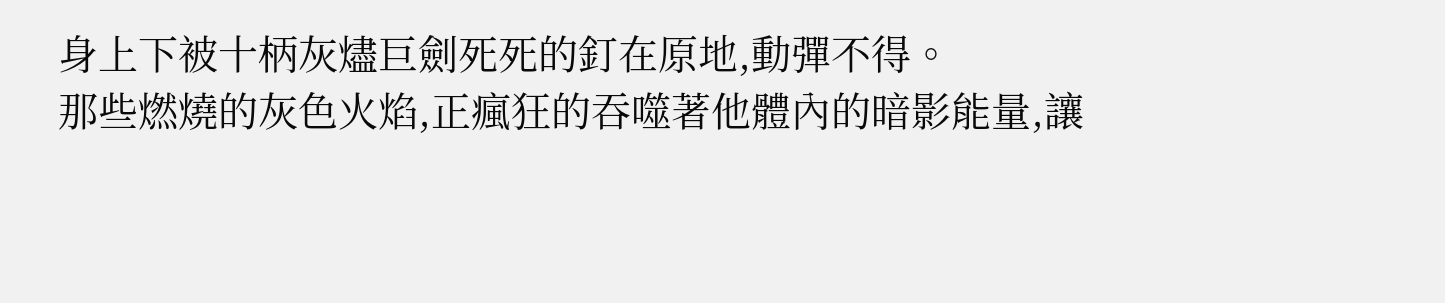身上下被十柄灰燼巨劍死死的釘在原地,動彈不得。
那些燃燒的灰色火焰,正瘋狂的吞噬著他體內的暗影能量,讓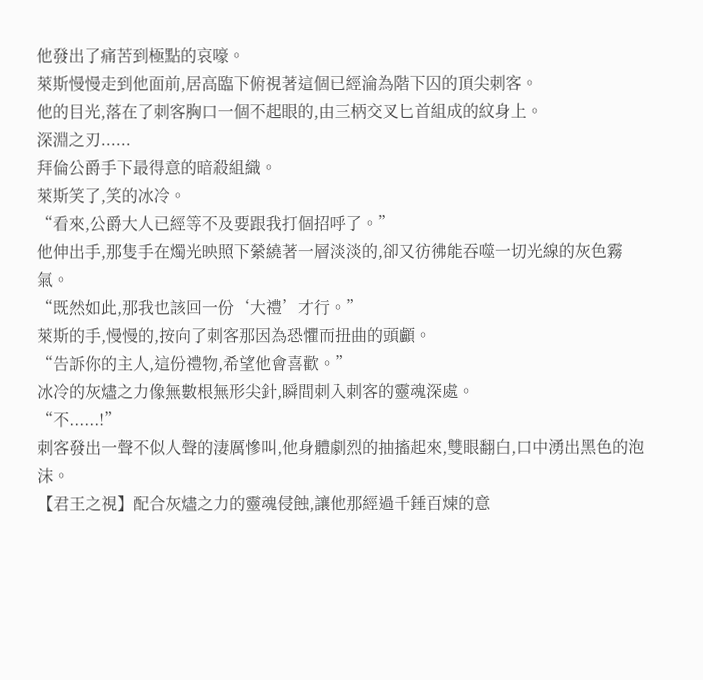他發出了痛苦到極點的哀嚎。
萊斯慢慢走到他面前,居高臨下俯視著這個已經淪為階下囚的頂尖刺客。
他的目光,落在了刺客胸口一個不起眼的,由三柄交叉匕首組成的紋身上。
深淵之刃......
拜倫公爵手下最得意的暗殺組織。
萊斯笑了,笑的冰冷。
“看來,公爵大人已經等不及要跟我打個招呼了。”
他伸出手,那隻手在燭光映照下縈繞著一層淡淡的,卻又彷彿能吞噬一切光線的灰色霧氣。
“既然如此,那我也該回一份‘大禮’才行。”
萊斯的手,慢慢的,按向了刺客那因為恐懼而扭曲的頭顱。
“告訴你的主人,這份禮物,希望他會喜歡。”
冰冷的灰燼之力像無數根無形尖針,瞬間刺入刺客的靈魂深處。
“不......!”
刺客發出一聲不似人聲的淒厲慘叫,他身體劇烈的抽搐起來,雙眼翻白,口中湧出黑色的泡沫。
【君王之視】配合灰燼之力的靈魂侵蝕,讓他那經過千錘百煉的意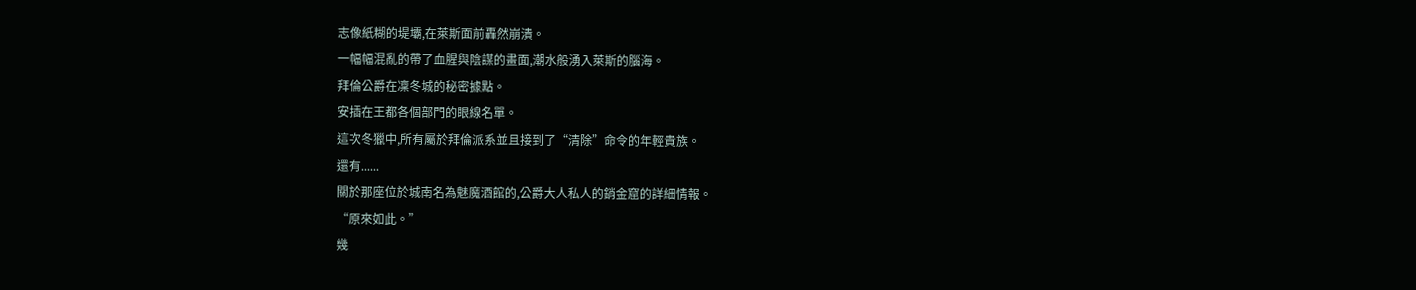志像紙糊的堤壩,在萊斯面前轟然崩潰。
一幅幅混亂的帶了血腥與陰謀的畫面,潮水般湧入萊斯的腦海。
拜倫公爵在凜冬城的秘密據點。
安插在王都各個部門的眼線名單。
這次冬獵中,所有屬於拜倫派系並且接到了“清除”命令的年輕貴族。
還有......
關於那座位於城南名為魅魔酒館的,公爵大人私人的銷金窟的詳細情報。
“原來如此。”
幾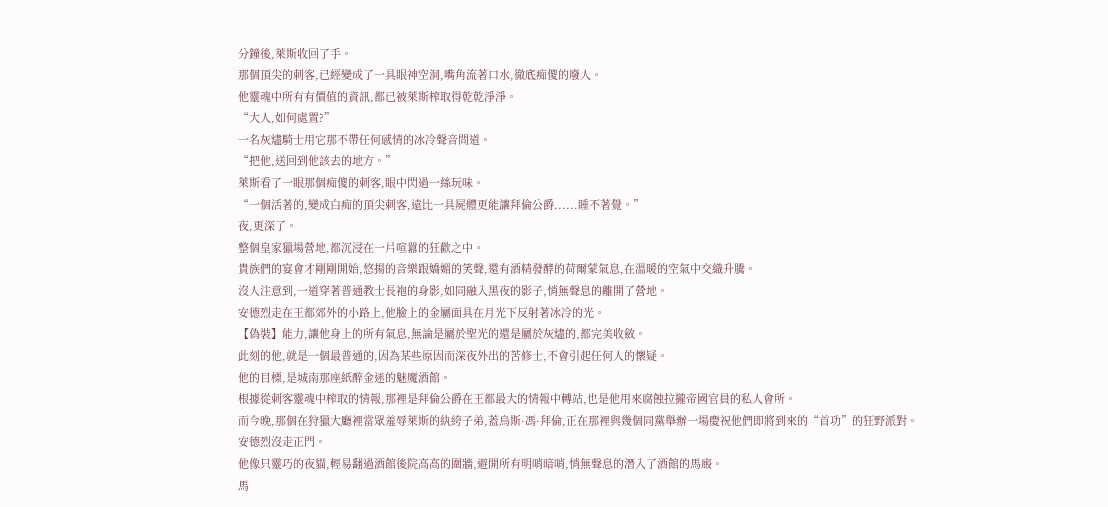分鐘後,萊斯收回了手。
那個頂尖的刺客,已經變成了一具眼神空洞,嘴角流著口水,徹底痴傻的廢人。
他靈魂中所有有價值的資訊,都已被萊斯榨取得乾乾淨淨。
“大人,如何處置?”
一名灰燼騎士用它那不帶任何感情的冰冷聲音問道。
“把他,送回到他該去的地方。”
萊斯看了一眼那個痴傻的刺客,眼中閃過一絲玩味。
“一個活著的,變成白痴的頂尖刺客,遠比一具屍體更能讓拜倫公爵......睡不著覺。”
夜,更深了。
整個皇家獵場營地,都沉浸在一片喧囂的狂歡之中。
貴族們的宴會才剛剛開始,悠揚的音樂跟嬌媚的笑聲,還有酒精發酵的荷爾蒙氣息,在溫暖的空氣中交織升騰。
沒人注意到,一道穿著普通教士長袍的身影,如同融入黑夜的影子,悄無聲息的離開了營地。
安德烈走在王都郊外的小路上,他臉上的金屬面具在月光下反射著冰冷的光。
【偽裝】能力,讓他身上的所有氣息,無論是屬於聖光的還是屬於灰燼的,都完美收斂。
此刻的他,就是一個最普通的,因為某些原因而深夜外出的苦修士,不會引起任何人的懷疑。
他的目標,是城南那座紙醉金迷的魅魔酒館。
根據從刺客靈魂中榨取的情報,那裡是拜倫公爵在王都最大的情報中轉站,也是他用來腐蝕拉攏帝國官員的私人會所。
而今晚,那個在狩獵大廳裡當眾羞辱萊斯的紈絝子弟,蓋烏斯·馮·拜倫,正在那裡與幾個同黨舉辦一場慶祝他們即將到來的“首功”的狂野派對。
安德烈沒走正門。
他像只靈巧的夜貓,輕易翻過酒館後院高高的圍牆,避開所有明哨暗哨,悄無聲息的潛入了酒館的馬廄。
馬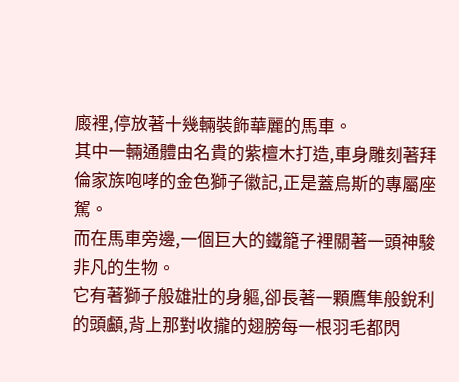廄裡,停放著十幾輛裝飾華麗的馬車。
其中一輛通體由名貴的紫檀木打造,車身雕刻著拜倫家族咆哮的金色獅子徽記,正是蓋烏斯的專屬座駕。
而在馬車旁邊,一個巨大的鐵籠子裡關著一頭神駿非凡的生物。
它有著獅子般雄壯的身軀,卻長著一顆鷹隼般銳利的頭顱,背上那對收攏的翅膀每一根羽毛都閃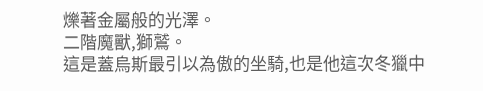爍著金屬般的光澤。
二階魔獸,獅鷲。
這是蓋烏斯最引以為傲的坐騎,也是他這次冬獵中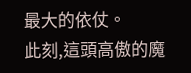最大的依仗。
此刻,這頭高傲的魔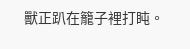獸正趴在籠子裡打盹。